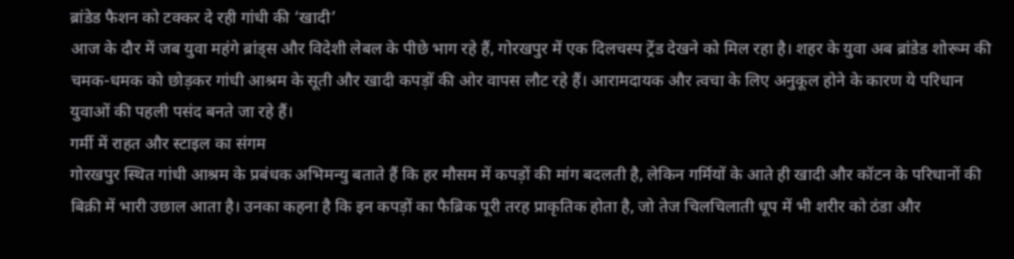ब्रांडेड फैशन को टक्कर दे रही गांधी की ‘खादी’
आज के दौर में जब युवा महंगे ब्रांड्स और विदेशी लेबल के पीछे भाग रहे हैं, गोरखपुर में एक दिलचस्प ट्रेंड देखने को मिल रहा है। शहर के युवा अब ब्रांडेड शोरूम की चमक-धमक को छोड़कर गांधी आश्रम के सूती और खादी कपड़ों की ओर वापस लौट रहे हैं। आरामदायक और त्वचा के लिए अनुकूल होने के कारण ये परिधान युवाओं की पहली पसंद बनते जा रहे हैं।
गर्मी में राहत और स्टाइल का संगम
गोरखपुर स्थित गांधी आश्रम के प्रबंधक अभिमन्यु बताते हैं कि हर मौसम में कपड़ों की मांग बदलती है, लेकिन गर्मियों के आते ही खादी और कॉटन के परिधानों की बिक्री में भारी उछाल आता है। उनका कहना है कि इन कपड़ों का फैब्रिक पूरी तरह प्राकृतिक होता है, जो तेज चिलचिलाती धूप में भी शरीर को ठंडा और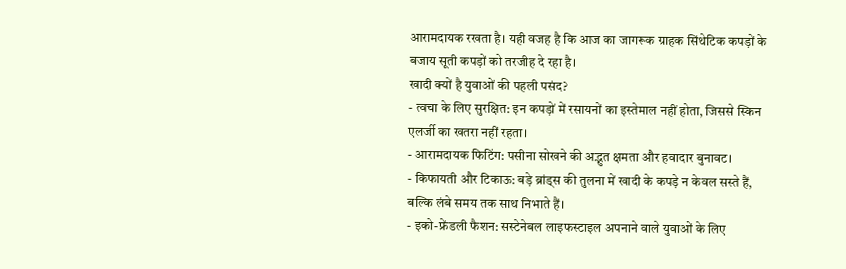आरामदायक रखता है। यही वजह है कि आज का जागरूक ग्राहक सिंथेटिक कपड़ों के बजाय सूती कपड़ों को तरजीह दे रहा है।
खादी क्यों है युवाओं की पहली पसंद?
- त्वचा के लिए सुरक्षित: इन कपड़ों में रसायनों का इस्तेमाल नहीं होता, जिससे स्किन एलर्जी का खतरा नहीं रहता।
- आरामदायक फिटिंग: पसीना सोखने की अद्भुत क्षमता और हवादार बुनावट।
- किफायती और टिकाऊ: बड़े ब्रांड्स की तुलना में खादी के कपड़े न केवल सस्ते हैं, बल्कि लंबे समय तक साथ निभाते हैं।
- इको-फ्रेंडली फैशन: सस्टेनेबल लाइफस्टाइल अपनाने वाले युवाओं के लिए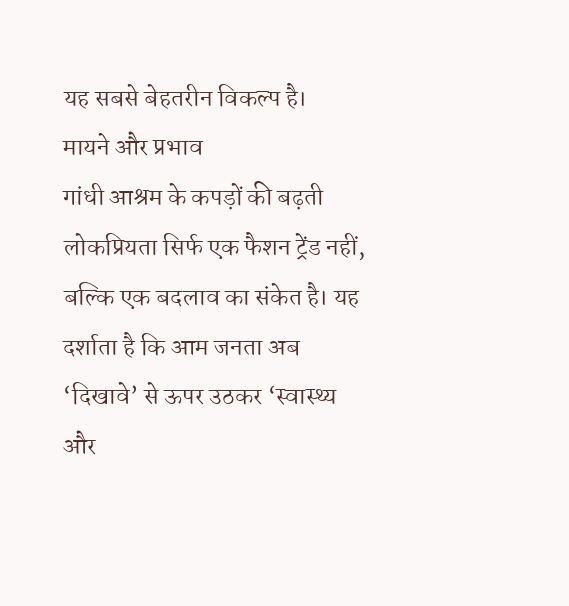यह सबसे बेहतरीन विकल्प है।
मायने और प्रभाव
गांधी आश्रम के कपड़ों की बढ़ती लोकप्रियता सिर्फ एक फैशन ट्रेंड नहीं, बल्कि एक बदलाव का संकेत है। यह दर्शाता है कि आम जनता अब ‘दिखावे’ से ऊपर उठकर ‘स्वास्थ्य और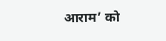आराम’ को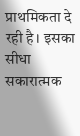प्राथमिकता दे रही है। इसका सीधा सकारात्मक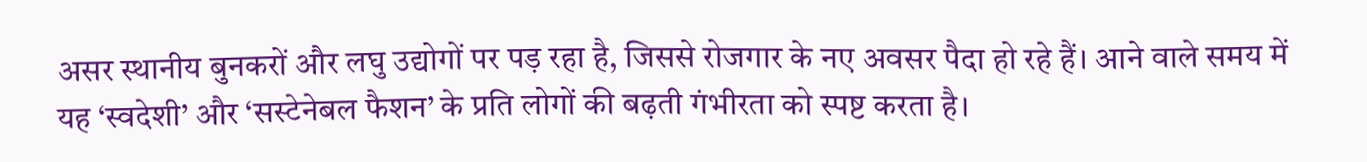असर स्थानीय बुनकरों और लघु उद्योगों पर पड़ रहा है, जिससे रोजगार के नए अवसर पैदा हो रहे हैं। आने वाले समय में यह ‘स्वदेशी’ और ‘सस्टेनेबल फैशन’ के प्रति लोगों की बढ़ती गंभीरता को स्पष्ट करता है।